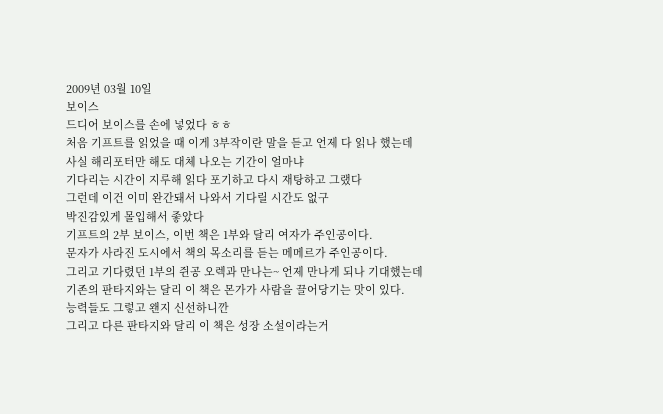2009년 03월 10일
보이스
드디어 보이스를 손에 넣었다 ㅎㅎ
처음 기프트를 읽었을 때 이게 3부작이란 말을 듣고 언제 다 읽나 했는데
사실 해리포터만 해도 대체 나오는 기간이 얼마냐
기다리는 시간이 지루해 읽다 포기하고 다시 재탕하고 그랬다
그런데 이건 이미 완간돼서 나와서 기다릴 시간도 없구
박진감있게 몰입해서 좋았다
기프트의 2부 보이스, 이번 책은 1부와 달리 여자가 주인공이다.
문자가 사라진 도시에서 책의 목소리를 듣는 메메르가 주인공이다.
그리고 기다렸던 1부의 쥔공 오렉과 만나는~ 언제 만나게 되나 기대했는데
기존의 판타지와는 달리 이 책은 몬가가 사람을 끌어당기는 맛이 있다.
능력들도 그렇고 왠지 신선하니깐
그리고 다른 판타지와 달리 이 책은 성장 소설이라는거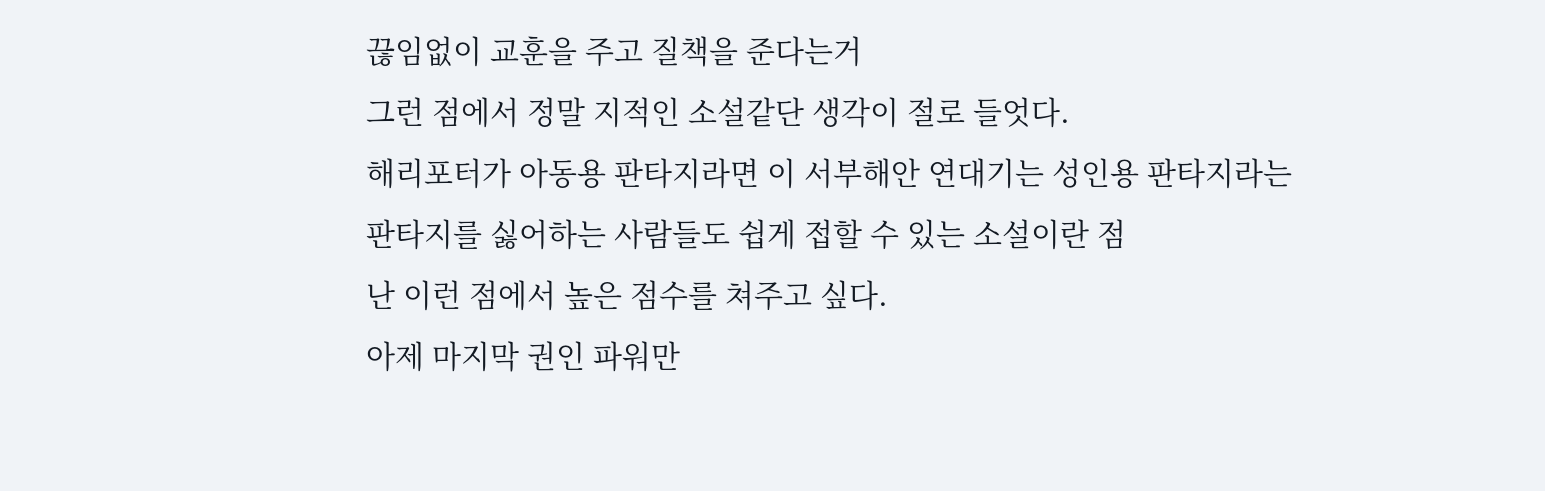끊임없이 교훈을 주고 질책을 준다는거
그런 점에서 정말 지적인 소설같단 생각이 절로 들엇다.
해리포터가 아동용 판타지라면 이 서부해안 연대기는 성인용 판타지라는
판타지를 싫어하는 사람들도 쉽게 접할 수 있는 소설이란 점
난 이런 점에서 높은 점수를 쳐주고 싶다.
아제 마지막 권인 파워만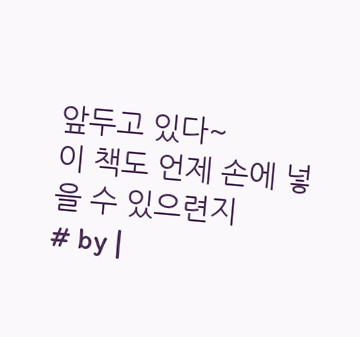앞두고 있다~
이 책도 언제 손에 넣을 수 있으련지
# by |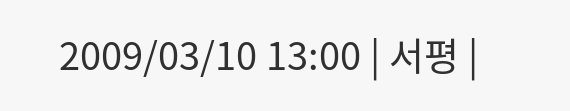2009/03/10 13:00 | 서평 |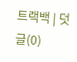트랙백 | 덧글(0)